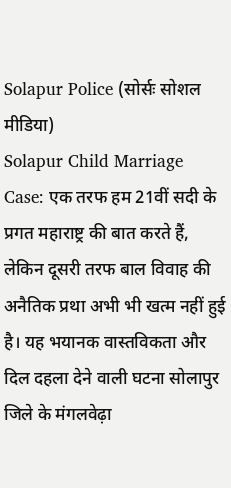Solapur Police (सोर्सः सोशल मीडिया)
Solapur Child Marriage Case: एक तरफ हम 21वीं सदी के प्रगत महाराष्ट्र की बात करते हैं, लेकिन दूसरी तरफ बाल विवाह की अनैतिक प्रथा अभी भी खत्म नहीं हुई है। यह भयानक वास्तविकता और दिल दहला देने वाली घटना सोलापुर जिले के मंगलवेढ़ा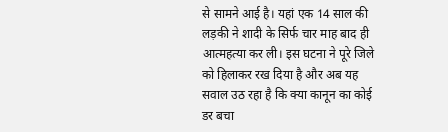से सामने आई है। यहां एक 14 साल की लड़की ने शादी के सिर्फ चार माह बाद ही आत्महत्या कर ली। इस घटना ने पूरे जिले को हिलाकर रख दिया है और अब यह सवाल उठ रहा है कि क्या कानून का कोई डर बचा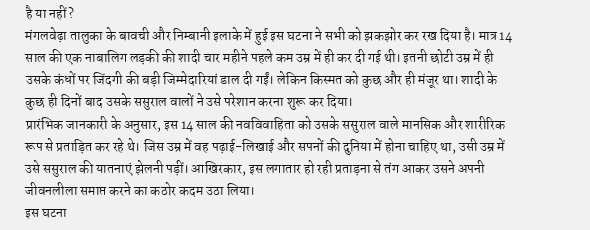है या नहीं?
मंगलवेढ़ा तालुका के बावची और निम्बानी इलाके में हुई इस घटना ने सभी को झकझोर कर रख दिया है। मात्र 14 साल की एक नाबालिग लड़की की शादी चार महीने पहले कम उम्र में ही कर दी गई थी। इतनी छोटी उम्र में ही उसके कंधों पर जिंदगी की बड़ी जिम्मेदारियां डाल दी गईं। लेकिन किस्मत को कुछ और ही मंजूर था। शादी के कुछ ही दिनों बाद उसके ससुराल वालों ने उसे परेशान करना शुरू कर दिया।
प्रारंभिक जानकारी के अनुसार, इस 14 साल की नवविवाहिता को उसके ससुराल वाले मानसिक और शारीरिक रूप से प्रताड़ित कर रहे थे। जिस उम्र में वह पढ़ाई-लिखाई और सपनों की दुनिया में होना चाहिए था, उसी उम्र में उसे ससुराल की यातनाएं झेलनी पड़ीं। आखिरकार, इस लगातार हो रही प्रताड़ना से तंग आकर उसने अपनी जीवनलीला समाप्त करने का कठोर कदम उठा लिया।
इस घटना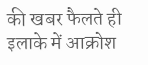की खबर फैलते ही इलाके में आक्रोश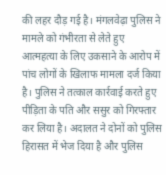की लहर दौड़ गई है। मंगलवेढ़ा पुलिस ने मामले को गंभीरता से लेते हुए आत्महत्या के लिए उकसाने के आरोप में पांच लोगों के खिलाफ मामला दर्ज किया है। पुलिस ने तत्काल कार्रवाई करते हुए पीड़िता के पति और ससुर को गिरफ्तार कर लिया है। अदालत ने दोनों को पुलिस हिरासत में भेज दिया है और पुलिस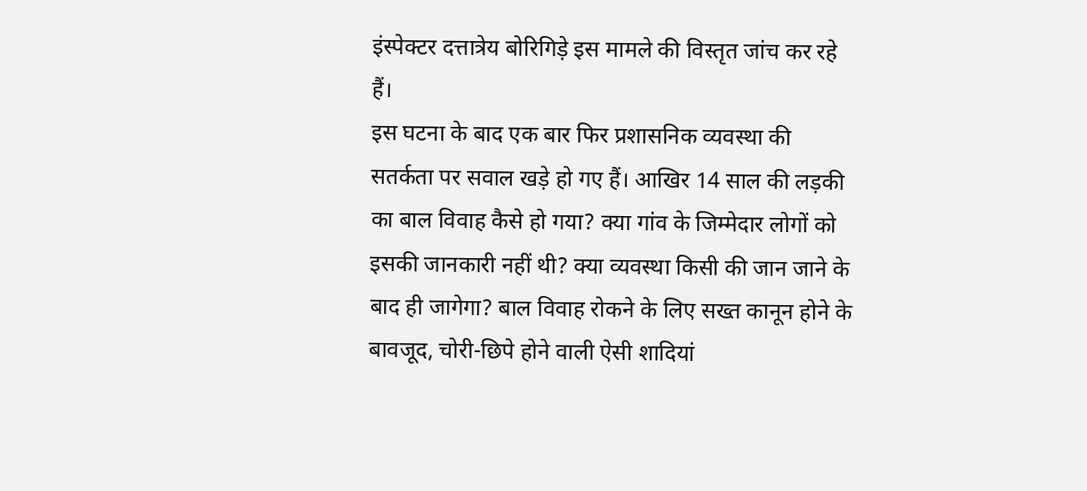इंस्पेक्टर दत्तात्रेय बोरिगिड़े इस मामले की विस्तृत जांच कर रहे हैं।
इस घटना के बाद एक बार फिर प्रशासनिक व्यवस्था की सतर्कता पर सवाल खड़े हो गए हैं। आखिर 14 साल की लड़की का बाल विवाह कैसे हो गया? क्या गांव के जिम्मेदार लोगों को इसकी जानकारी नहीं थी? क्या व्यवस्था किसी की जान जाने के बाद ही जागेगा? बाल विवाह रोकने के लिए सख्त कानून होने के बावजूद, चोरी-छिपे होने वाली ऐसी शादियां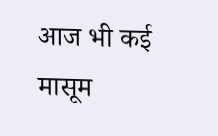आज भी कई मासूम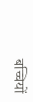बच्चियों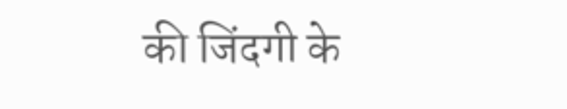की जिंदगी के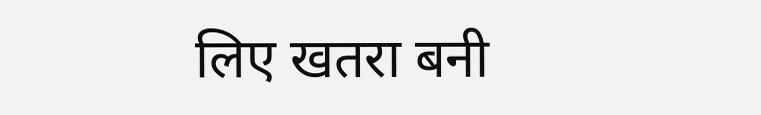लिए खतरा बनी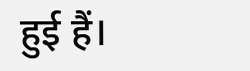हुई हैं।